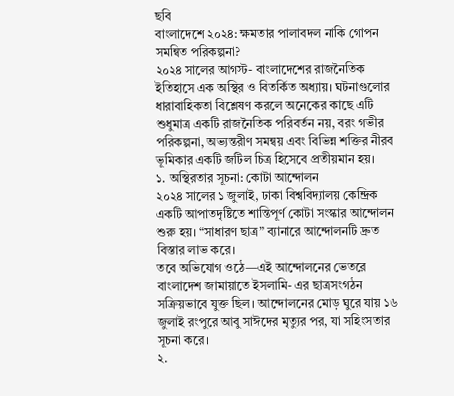ছবি
বাংলাদেশে ২০২৪: ক্ষমতার পালাবদল নাকি গোপন সমন্বিত পরিকল্পনা?
২০২৪ সালের আগস্ট- বাংলাদেশের রাজনৈতিক ইতিহাসে এক অস্থির ও বিতর্কিত অধ্যায়। ঘটনাগুলোর ধারাবাহিকতা বিশ্লেষণ করলে অনেকের কাছে এটি শুধুমাত্র একটি রাজনৈতিক পরিবর্তন নয়, বরং গভীর পরিকল্পনা, অভ্যন্তরীণ সমন্বয় এবং বিভিন্ন শক্তির নীরব ভূমিকার একটি জটিল চিত্র হিসেবে প্রতীয়মান হয়।
১. অস্থিরতার সূচনা: কোটা আন্দোলন
২০২৪ সালের ১ জুলাই, ঢাকা বিশ্ববিদ্যালয় কেন্দ্রিক একটি আপাতদৃষ্টিতে শান্তিপূর্ণ কোটা সংস্কার আন্দোলন শুরু হয়। “সাধারণ ছাত্র” ব্যানারে আন্দোলনটি দ্রুত বিস্তার লাভ করে।
তবে অভিযোগ ওঠে—এই আন্দোলনের ভেতরে বাংলাদেশ জামায়াতে ইসলামি- এর ছাত্রসংগঠন সক্রিয়ভাবে যুক্ত ছিল। আন্দোলনের মোড় ঘুরে যায় ১৬ জুলাই রংপুরে আবু সাঈদের মৃত্যুর পর, যা সহিংসতার সূচনা করে।
২.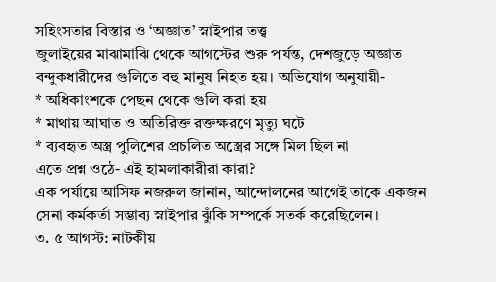সহিংসতার বিস্তার ও ‘অজ্ঞাত’ স্নাইপার তত্ত্ব
জুলাইয়ের মাঝামাঝি থেকে আগস্টের শুরু পর্যন্ত, দেশজুড়ে অজ্ঞাত বন্দুকধারীদের গুলিতে বহু মানুষ নিহত হয়। অভিযোগ অনুযায়ী-
* অধিকাংশকে পেছন থেকে গুলি করা হয়
* মাথায় আঘাত ও অতিরিক্ত রক্তক্ষরণে মৃত্যু ঘটে
* ব্যবহৃত অস্ত্র পুলিশের প্রচলিত অস্ত্রের সঙ্গে মিল ছিল না
এতে প্রশ্ন ওঠে- এই হামলাকারীরা কারা?
এক পর্যায়ে আসিফ নজরুল জানান, আন্দোলনের আগেই তাকে একজন সেনা কর্মকর্তা সম্ভাব্য স্নাইপার ঝুঁকি সম্পর্কে সতর্ক করেছিলেন।
৩. ৫ আগস্ট: নাটকীয়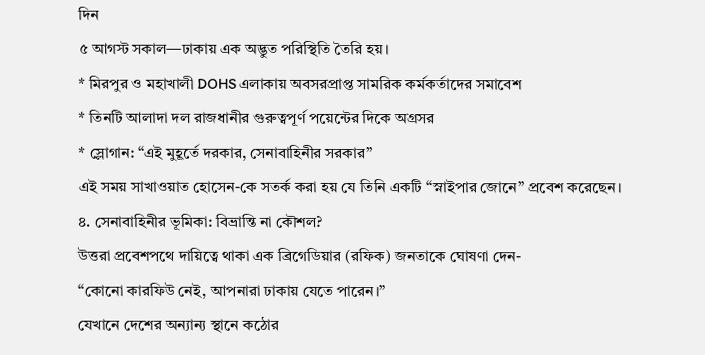দিন
৫ আগস্ট সকাল—ঢাকায় এক অদ্ভুত পরিস্থিতি তৈরি হয়।
* মিরপুর ও মহাখালী DOHS এলাকায় অবসরপ্রাপ্ত সামরিক কর্মকর্তাদের সমাবেশ
* তিনটি আলাদা দল রাজধানীর গুরুত্বপূর্ণ পয়েন্টের দিকে অগ্রসর
* স্লোগান: “এই মুহূর্তে দরকার, সেনাবাহিনীর সরকার”
এই সময় সাখাওয়াত হোসেন-কে সতর্ক করা হয় যে তিনি একটি “স্নাইপার জোনে” প্রবেশ করেছেন।
৪. সেনাবাহিনীর ভূমিকা: বিভ্রান্তি না কৌশল?
উত্তরা প্রবেশপথে দায়িত্বে থাকা এক ব্রিগেডিয়ার (রফিক) জনতাকে ঘোষণা দেন-
“কোনো কারফিউ নেই, আপনারা ঢাকায় যেতে পারেন।”
যেখানে দেশের অন্যান্য স্থানে কঠোর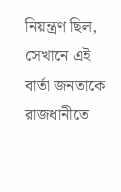নিয়ন্ত্রণ ছিল, সেখানে এই বার্তা জনতাকে রাজধানীতে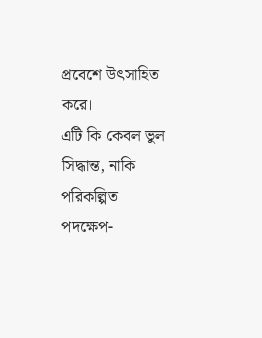প্রবেশে উৎসাহিত করে।
এটি কি কেবল ভুল সিদ্ধান্ত, নাকি পরিকল্পিত পদক্ষেপ-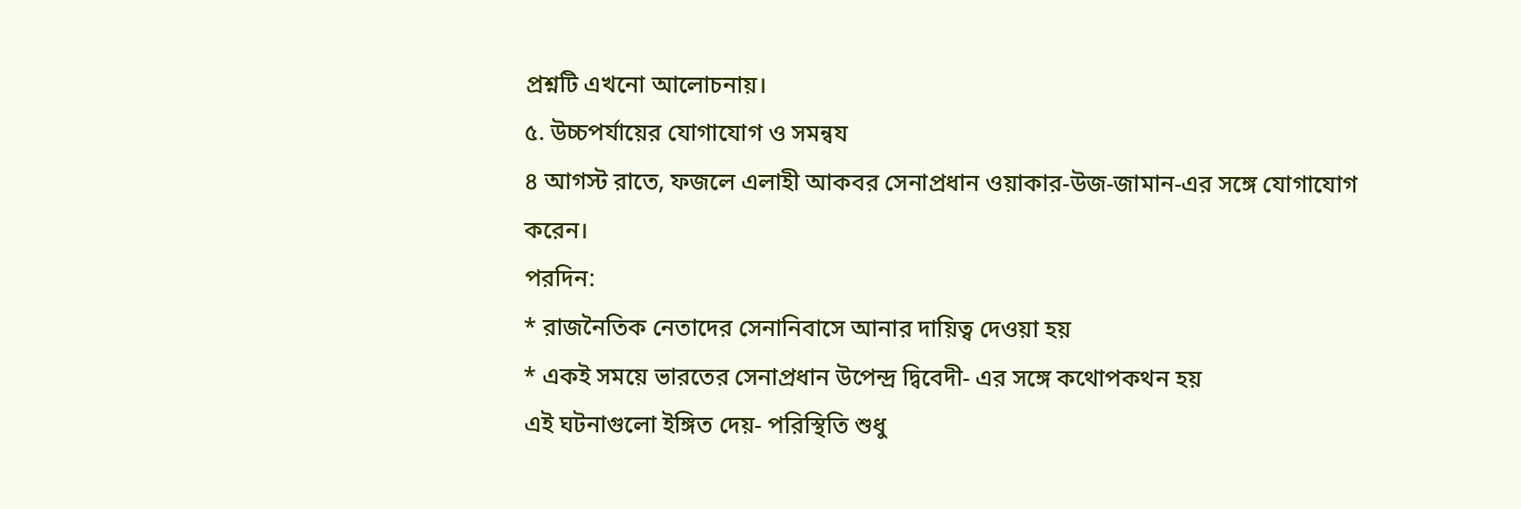প্রশ্নটি এখনো আলোচনায়।
৫. উচ্চপর্যায়ের যোগাযোগ ও সমন্বয
৪ আগস্ট রাতে, ফজলে এলাহী আকবর সেনাপ্রধান ওয়াকার-উজ-জামান-এর সঙ্গে যোগাযোগ করেন।
পরদিন:
* রাজনৈতিক নেতাদের সেনানিবাসে আনার দায়িত্ব দেওয়া হয়
* একই সময়ে ভারতের সেনাপ্রধান উপেন্দ্র দ্বিবেদী- এর সঙ্গে কথোপকথন হয়
এই ঘটনাগুলো ইঙ্গিত দেয়- পরিস্থিতি শুধু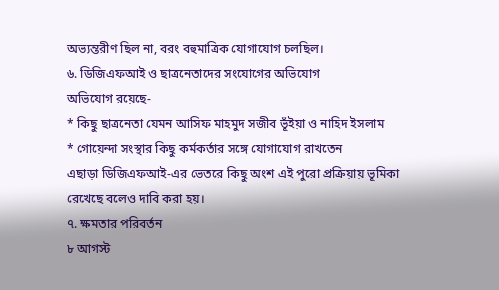অভ্যন্তরীণ ছিল না, বরং বহুমাত্রিক যোগাযোগ চলছিল।
৬. ডিজিএফআই ও ছাত্রনেতাদের সংযোগের অভিযোগ
অভিযোগ রয়েছে-
* কিছু ছাত্রনেতা যেমন আসিফ মাহমুদ সজীব ভূঁইয়া ও নাহিদ ইসলাম
* গোয়েন্দা সংস্থার কিছু কর্মকর্তার সঙ্গে যোগাযোগ রাখতেন
এছাড়া ডিজিএফআই-এর ভেতরে কিছু অংশ এই পুরো প্রক্রিয়ায় ভূমিকা রেখেছে বলেও দাবি করা হয়।
৭. ক্ষমতার পরিবর্তন
৮ আগস্ট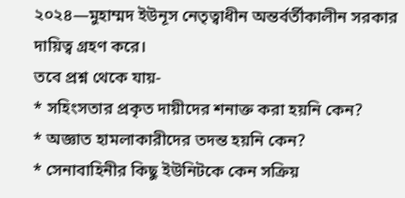২০২৪—মুহাম্মদ ইউনূস নেতৃত্বাধীন অন্তর্বর্তীকালীন সরকার দায়িত্ব গ্রহণ করে।
তবে প্রশ্ন থেকে যায়-
* সহিংসতার প্রকৃত দায়ীদের শনাক্ত করা হয়নি কেন?
* অজ্ঞাত হামলাকারীদের তদন্ত হয়নি কেন?
* সেনাবাহিনীর কিছু ইউনিটকে কেন সক্রিয়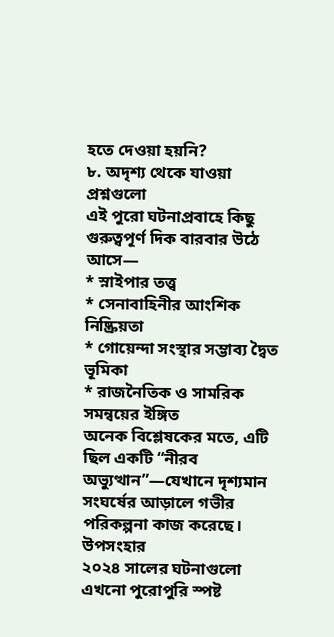হতে দেওয়া হয়নি?
৮. অদৃশ্য থেকে যাওয়া প্রশ্নগুলো
এই পুরো ঘটনাপ্রবাহে কিছু গুরুত্বপূর্ণ দিক বারবার উঠে আসে—
* স্নাইপার তত্ত্ব
* সেনাবাহিনীর আংশিক নিষ্ক্রিয়তা
* গোয়েন্দা সংস্থার সম্ভাব্য দ্বৈত ভূমিকা
* রাজনৈতিক ও সামরিক সমন্বয়ের ইঙ্গিত
অনেক বিশ্লেষকের মতে, এটি ছিল একটি “নীরব অভ্যুত্থান”—যেখানে দৃশ্যমান সংঘর্ষের আড়ালে গভীর পরিকল্পনা কাজ করেছে।
উপসংহার
২০২৪ সালের ঘটনাগুলো এখনো পুরোপুরি স্পষ্ট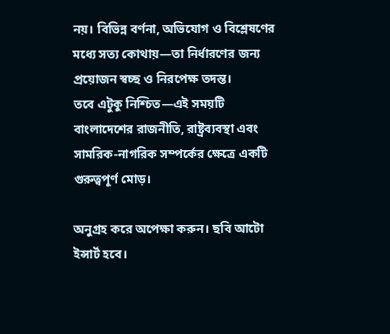নয়। বিভিন্ন বর্ণনা, অভিযোগ ও বিশ্লেষণের মধ্যে সত্য কোথায়—তা নির্ধারণের জন্য প্রয়োজন স্বচ্ছ ও নিরপেক্ষ তদন্ত।
তবে এটুকু নিশ্চিত—এই সময়টি বাংলাদেশের রাজনীতি, রাষ্ট্রব্যবস্থা এবং সামরিক-নাগরিক সম্পর্কের ক্ষেত্রে একটি গুরুত্বপূর্ণ মোড়।

অনুগ্রহ করে অপেক্ষা করুন। ছবি আটো ইন্সার্ট হবে।